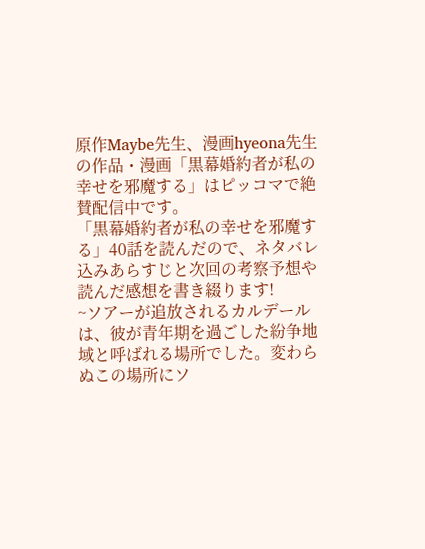原作Maybe先生、漫画hyeona先生の作品・漫画「黒幕婚約者が私の幸せを邪魔する」はピッコマで絶賛配信中です。
「黒幕婚約者が私の幸せを邪魔する」40話を読んだので、ネタバレ込みあらすじと次回の考察予想や読んだ感想を書き綴ります!
~ソアーが追放されるカルデールは、彼が青年期を過ごした紛争地域と呼ばれる場所でした。変わらぬこの場所にソ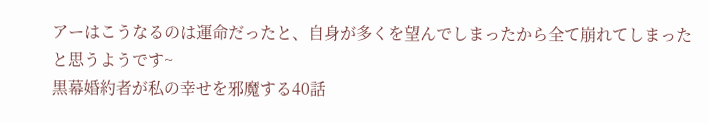アーはこうなるのは運命だったと、自身が多くを望んでしまったから全て崩れてしまったと思うようです~
黒幕婚約者が私の幸せを邪魔する40話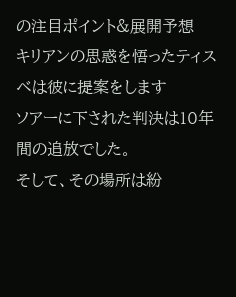の注目ポイント&展開予想
キリアンの思惑を悟ったティスベは彼に提案をします
ソアーに下された判決は10年間の追放でした。
そして、その場所は紛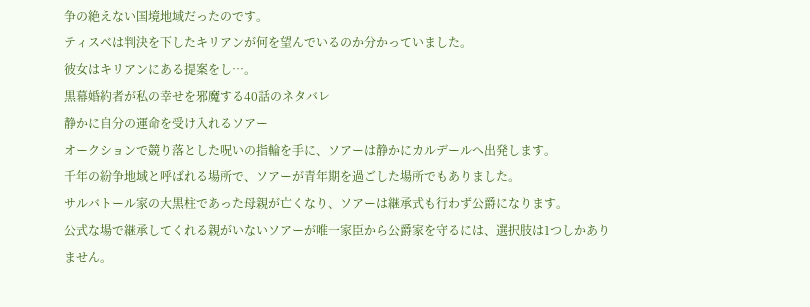争の絶えない国境地域だったのです。
ティスベは判決を下したキリアンが何を望んでいるのか分かっていました。
彼女はキリアンにある提案をし…。
黒幕婚約者が私の幸せを邪魔する40話のネタバレ
静かに自分の運命を受け入れるソアー
オークションで競り落とした呪いの指輪を手に、ソアーは静かにカルデールへ出発します。
千年の紛争地域と呼ばれる場所で、ソアーが青年期を過ごした場所でもありました。
サルバトール家の大黒柱であった母親が亡くなり、ソアーは継承式も行わず公爵になります。
公式な場で継承してくれる親がいないソアーが唯一家臣から公爵家を守るには、選択肢は1つしかありません。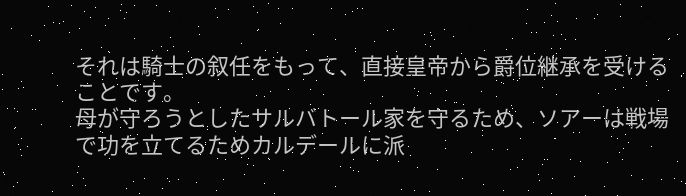それは騎士の叙任をもって、直接皇帝から爵位継承を受けることです。
母が守ろうとしたサルバトール家を守るため、ソアーは戦場で功を立てるためカルデールに派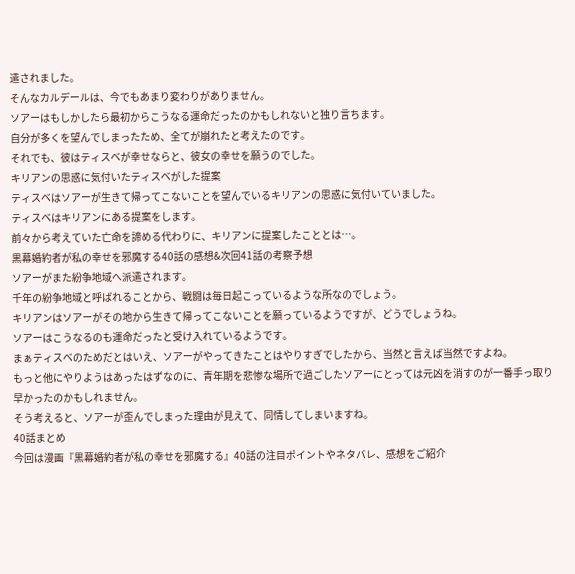遣されました。
そんなカルデールは、今でもあまり変わりがありません。
ソアーはもしかしたら最初からこうなる運命だったのかもしれないと独り言ちます。
自分が多くを望んでしまったため、全てが崩れたと考えたのです。
それでも、彼はティスベが幸せならと、彼女の幸せを願うのでした。
キリアンの思惑に気付いたティスベがした提案
ティスベはソアーが生きて帰ってこないことを望んでいるキリアンの思惑に気付いていました。
ティスベはキリアンにある提案をします。
前々から考えていた亡命を諦める代わりに、キリアンに提案したこととは…。
黒幕婚約者が私の幸せを邪魔する40話の感想&次回41話の考察予想
ソアーがまた紛争地域へ派遣されます。
千年の紛争地域と呼ばれることから、戦闘は毎日起こっているような所なのでしょう。
キリアンはソアーがその地から生きて帰ってこないことを願っているようですが、どうでしょうね。
ソアーはこうなるのも運命だったと受け入れているようです。
まぁティスベのためだとはいえ、ソアーがやってきたことはやりすぎでしたから、当然と言えば当然ですよね。
もっと他にやりようはあったはずなのに、青年期を悲惨な場所で過ごしたソアーにとっては元凶を消すのが一番手っ取り早かったのかもしれません。
そう考えると、ソアーが歪んでしまった理由が見えて、同情してしまいますね。
40話まとめ
今回は漫画『黒幕婚約者が私の幸せを邪魔する』40話の注目ポイントやネタバレ、感想をご紹介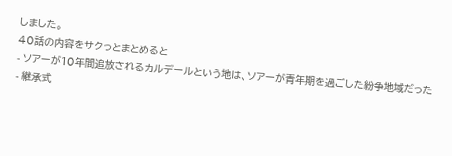しました。
40話の内容をサクっとまとめると
- ソアーが10年間追放されるカルデールという地は、ソアーが青年期を過ごした紛争地域だった
- 継承式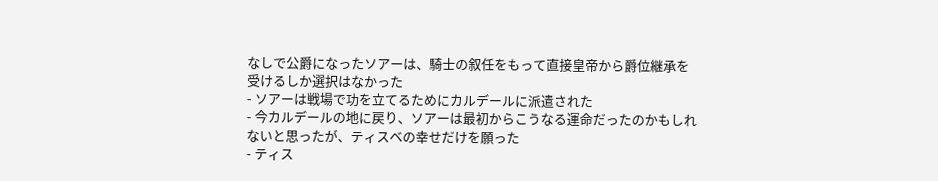なしで公爵になったソアーは、騎士の叙任をもって直接皇帝から爵位継承を受けるしか選択はなかった
- ソアーは戦場で功を立てるためにカルデールに派遣された
- 今カルデールの地に戻り、ソアーは最初からこうなる運命だったのかもしれないと思ったが、ティスベの幸せだけを願った
- ティス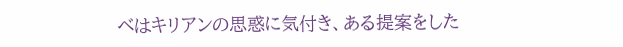ベはキリアンの思惑に気付き、ある提案をした